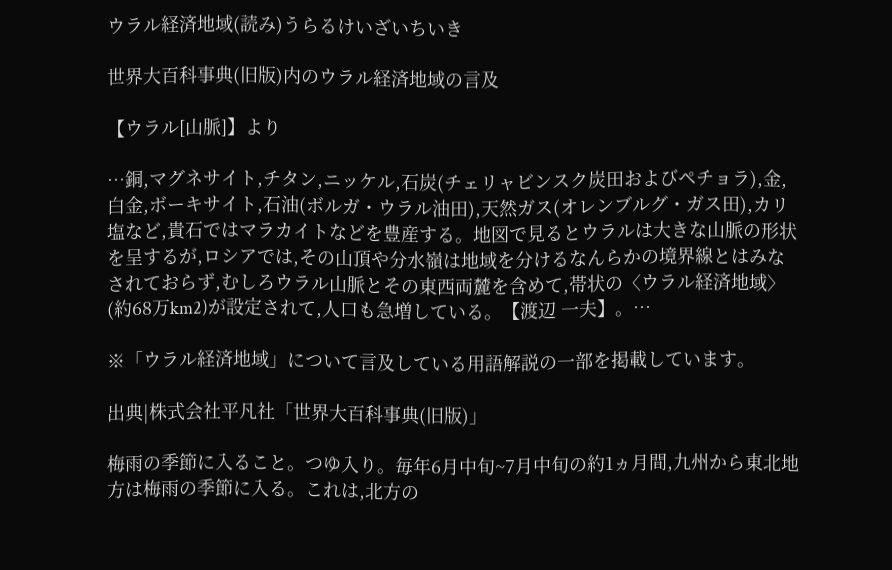ウラル経済地域(読み)うらるけいざいちいき

世界大百科事典(旧版)内のウラル経済地域の言及

【ウラル[山脈]】より

…銅,マグネサイト,チタン,ニッケル,石炭(チェリャビンスク炭田およびペチョラ),金,白金,ボーキサイト,石油(ボルガ・ウラル油田),天然ガス(オレンブルグ・ガス田),カリ塩など,貴石ではマラカイトなどを豊産する。地図で見るとウラルは大きな山脈の形状を呈するが,ロシアでは,その山頂や分水嶺は地域を分けるなんらかの境界線とはみなされておらず,むしろウラル山脈とその東西両麓を含めて,帯状の〈ウラル経済地域〉(約68万km2)が設定されて,人口も急増している。【渡辺 一夫】。…

※「ウラル経済地域」について言及している用語解説の一部を掲載しています。

出典|株式会社平凡社「世界大百科事典(旧版)」

梅雨の季節に入ること。つゆ入り。毎年6月中旬~7月中旬の約1ヵ月間,九州から東北地方は梅雨の季節に入る。これは,北方の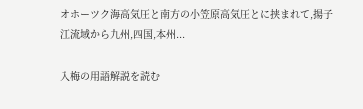オホーツク海高気圧と南方の小笠原高気圧とに挟まれて,揚子江流域から九州,四国,本州...

入梅の用語解説を読む